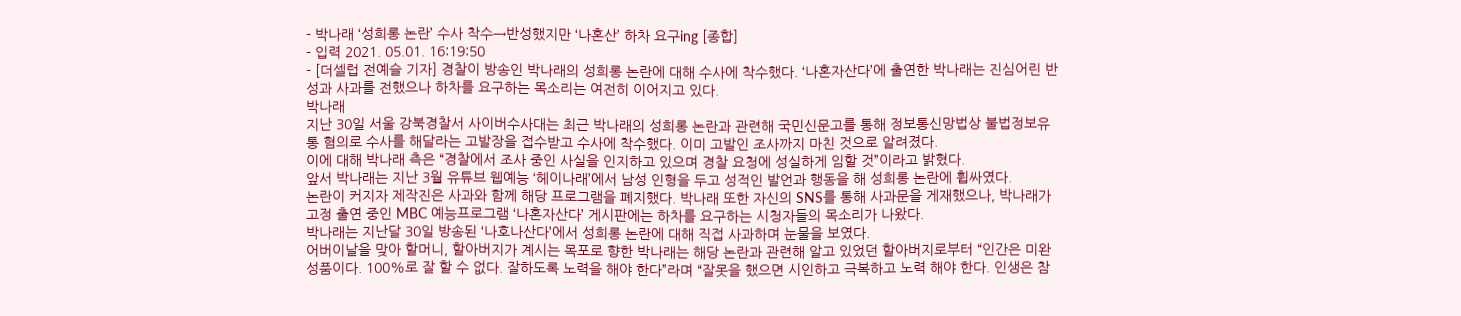- 박나래 ‘성희롱 논란’ 수사 착수→반성했지만 ‘나혼산’ 하차 요구ing [종합]
- 입력 2021. 05.01. 16:19:50
- [더셀럽 전예슬 기자] 경찰이 방송인 박나래의 성희롱 논란에 대해 수사에 착수했다. ‘나혼자산다’에 출연한 박나래는 진심어린 반성과 사과를 전했으나 하차를 요구하는 목소리는 여전히 이어지고 있다.
박나래
지난 30일 서울 강북경찰서 사이버수사대는 최근 박나래의 성희롱 논란과 관련해 국민신문고를 통해 정보통신망법상 불법정보유통 혐의로 수사를 해달라는 고발장을 접수받고 수사에 착수했다. 이미 고발인 조사까지 마친 것으로 알려졌다.
이에 대해 박나래 측은 “경찰에서 조사 중인 사실을 인지하고 있으며 경찰 요청에 성실하게 임할 것”이라고 밝혔다.
앞서 박나래는 지난 3월 유튜브 웹예능 ‘헤이나래’에서 남성 인형을 두고 성적인 발언과 행동을 해 성희롱 논란에 휩싸였다.
논란이 커지자 제작진은 사과와 함께 해당 프로그램을 폐지했다. 박나래 또한 자신의 SNS를 통해 사과문을 게재했으나, 박나래가 고정 출연 중인 MBC 예능프로그램 ‘나혼자산다’ 게시판에는 하차를 요구하는 시청자들의 목소리가 나왔다.
박나래는 지난달 30일 방송된 ‘나호나산다’에서 성희롱 논란에 대해 직접 사과하며 눈물을 보였다.
어버이날을 맞아 할머니, 할아버지가 계시는 목포로 향한 박나래는 해당 논란과 관련해 알고 있었던 할아버지로부터 “인간은 미완성품이다. 100%로 잘 할 수 없다. 잘하도록 노력을 해야 한다”라며 “잘못을 했으면 시인하고 극복하고 노력 해야 한다. 인생은 참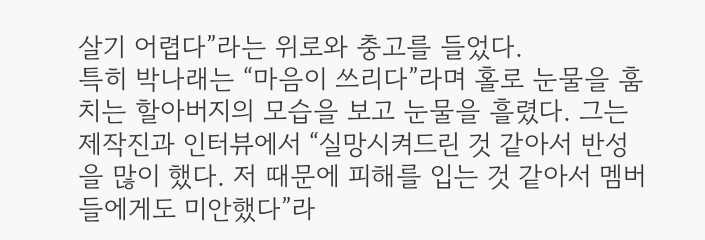살기 어렵다”라는 위로와 충고를 들었다.
특히 박나래는 “마음이 쓰리다”라며 홀로 눈물을 훔치는 할아버지의 모습을 보고 눈물을 흘렸다. 그는 제작진과 인터뷰에서 “실망시켜드린 것 같아서 반성을 많이 했다. 저 때문에 피해를 입는 것 같아서 멤버들에게도 미안했다”라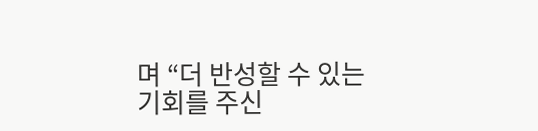며 “더 반성할 수 있는 기회를 주신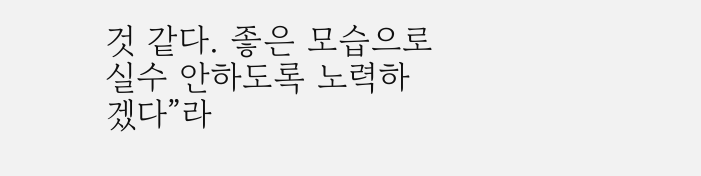것 같다. 좋은 모습으로 실수 안하도록 노력하겠다”라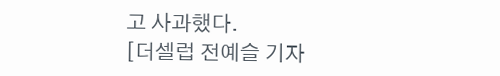고 사과했다.
[더셀럽 전예슬 기자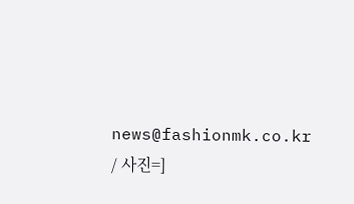news@fashionmk.co.kr / 사진=]